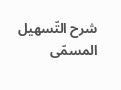شرح التّسهيل المسمّى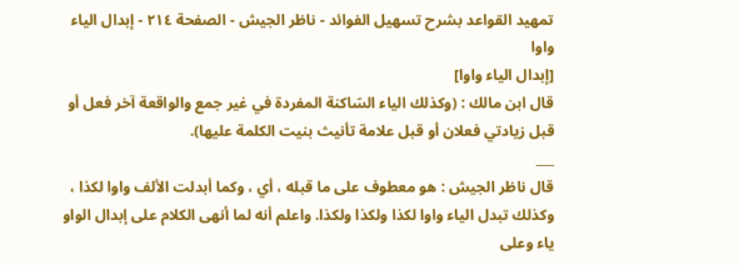تمهيد القواعد بشرح تسهيل الفوائد - ناظر الجيش - الصفحة ٢١٤ - إبدال الياء واوا
[إبدال الياء واوا]
قال ابن مالك : (وكذلك الياء السّاكنة المفردة في غير جمع والواقعة آخر فعل أو قبل زيادتي فعلان أو قبل علامة تأنيث بنيت الكلمة عليها).
___
قال ناظر الجيش : هو معطوف على ما قبله ، أي ، وكما أبدلت الألف واوا لكذا ، وكذلك تبدل الياء واوا لكذا ولكذا ولكذا. واعلم أنه لما أنهى الكلام على إبدال الواو ياء وعلى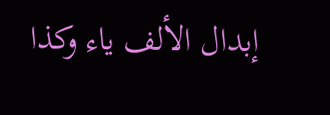إبدال الألف ياء وكذا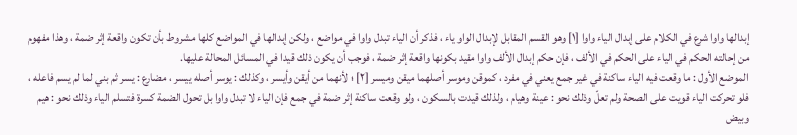إبدالها واوا شرع في الكلام على إبدال الياء واوا [١] وهو القسم المقابل لإبدال الواو ياء ، فذكر أن الياء تبدل واوا في مواضع ، ولكن إبدالها في المواضع كلها مشروط بأن تكون واقعة إثر ضمة ، وهذا مفهوم من إحالته الحكم في الياء على الحكم في الألف ، فإن حكم إبدال الألف واوا مقيد بكونها واقعة إثر ضمة ، فوجب أن يكون ذلك قيدا في المسائل المحالة عليها.
الموضع الأول : ما وقعت فيه الياء ساكنة في غير جمع يعني في مفرد ، كموقن وموسر أصلهما ميقن وميسر [٢] ؛ لأنهما من أيقن وأيسر ، وكذلك : يوسر أصله ييسر ، مضارع : يسر ثم بني لما لم يسم فاعله ، فلو تحركت الياء قويت على الصحة ولم تعلّ وذلك نحو : عينة وهيام ، ولذلك قيدت بالسكون ، ولو وقعت ساكنة إثر ضمة في جمع فإن الياء لا تبدل واوا بل تحول الضمة كسرة فتسلم الياء وذلك نحو : هيم وبيض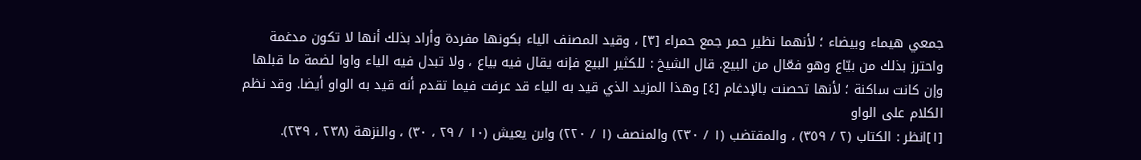جمعي هيماء وبيضاء ؛ لأنهما نظير حمر جمع حمراء [٣] ، وقيد المصنف الياء بكونها مفردة وأراد بذلك أنها لا تكون مدغمة واحترز بذلك من بيّاع وهو فعّال من البيع. قال الشيخ : للكثير البيع فإنه يقال فيه بياع ، ولا تبدل فيه الياء واوا لضمة ما قبلها وإن كانت ساكنة ؛ لأنها تحصنت بالإدغام [٤] وهذا المزيد الذي قيد به الياء قد عرفت فيما تقدم أنه قيد به الواو أيضا. وقد نظم الكلام على الواو
[١]انظر : الكتاب (٢ / ٣٥٩) ، والمقتضب (١ / ٢٣٠) والمنصف (١ / ٢٢٠) وابن يعيش (١٠ / ٢٩ ، ٣٠) ، والنزهة (٢٣٨ ، ٢٣٩).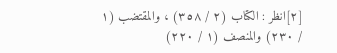[٢]انظر : الكتاب (٢ / ٣٥٨) ، والمقتضب (١ / ٢٣٠) والمنصف (١ / ٢٢٠)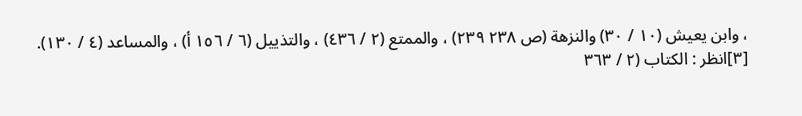، وابن يعيش (١٠ / ٣٠) والنزهة (ص ٢٣٨ ٢٣٩) ، والممتع (٢ / ٤٣٦) ، والتذييل (٦ / ١٥٦ أ) ، والمساعد (٤ / ١٣٠).
[٣]انظر : الكتاب (٢ / ٣٦٣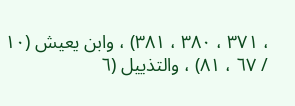، ٣٧١ ، ٣٨٠ ، ٣٨١) ، وابن يعيش (١٠ / ٦٧ ، ٨١) ، والتذييل (٦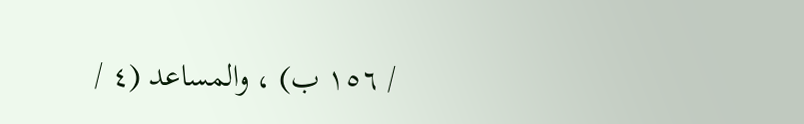/ ١٥٦ ب) ، والمساعد (٤ /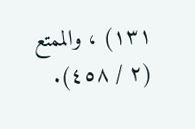١٣١) ، والممتع (٢ / ٤٥٨).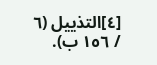[٤]التذييل (٦ / ١٥٦ ب).